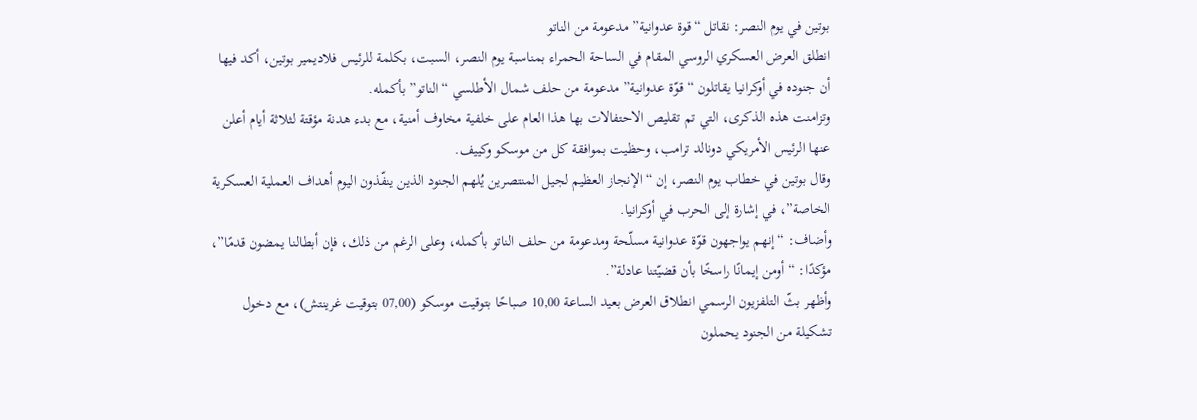بوتين في يوم النصر: نقاتل “قوة عدوانية” مدعومة من الناتو
انطلق العرض العسكري الروسي المقام في الساحة الحمراء بمناسبة يوم النصر، السبت، بكلمة للرئيس فلاديمير بوتين، أكد فيها أن جنوده في أوكرانيا يقاتلون “قوّة عدوانية” مدعومة من حلف شمال الأطلسي “الناتو” بأكمله.
وتزامنت هذه الذكرى، التي تم تقليص الاحتفالات بها هذا العام على خلفية مخاوف أمنية، مع بدء هدنة مؤقتة لثلاثة أيام أعلن عنها الرئيس الأمريكي دونالد ترامب، وحظيت بموافقة كل من موسكو وكييف.
وقال بوتين في خطاب يوم النصر، إن “الإنجاز العظيم لجيل المنتصرين يُلهم الجنود الذين ينفّذون اليوم أهداف العملية العسكرية الخاصة”، في إشارة إلى الحرب في أوكرانيا.
وأضاف: “إنهم يواجهون قوّة عدوانية مسلّحة ومدعومة من حلف الناتو بأكمله، وعلى الرغم من ذلك، فإن أبطالنا يمضون قدمًا”، مؤكدًا: “أومن إيمانًا راسخًا بأن قضيّتنا عادلة”.
وأظهر بثّ التلفزيون الرسمي انطلاق العرض بعيد الساعة 10,00 صباحًا بتوقيت موسكو (07,00 بتوقيت غرينتش)، مع دخول تشكيلة من الجنود يحملون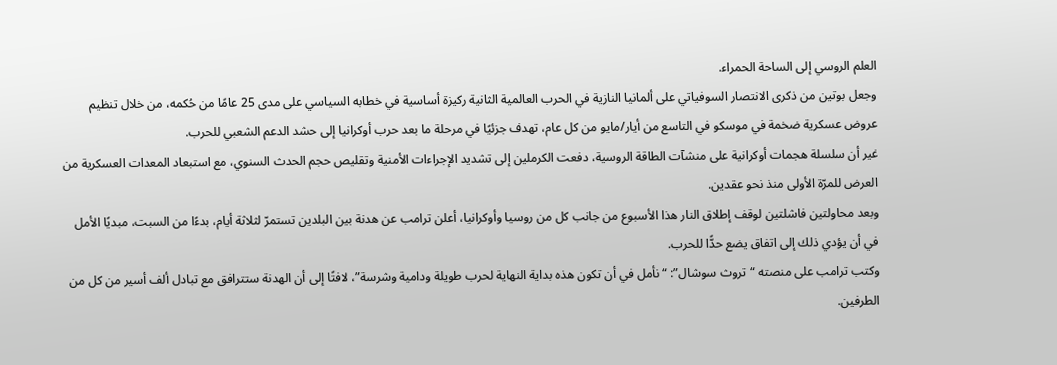العلم الروسي إلى الساحة الحمراء.
وجعل بوتين من ذكرى الانتصار السوفياتي على ألمانيا النازية في الحرب العالمية الثانية ركيزة أساسية في خطابه السياسي على مدى 25 عامًا من حُكمه، من خلال تنظيم عروض عسكرية ضخمة في موسكو في التاسع من أيار/مايو من كل عام، تهدف جزئيًا في مرحلة ما بعد حرب أوكرانيا إلى حشد الدعم الشعبي للحرب.
غير أن سلسلة هجمات أوكرانية على منشآت الطاقة الروسية، دفعت الكرملين إلى تشديد الإجراءات الأمنية وتقليص حجم الحدث السنوي، مع استبعاد المعدات العسكرية من العرض للمرّة الأولى منذ نحو عقدين.
وبعد محاولتين فاشلتين لوقف إطلاق النار هذا الأسبوع من جانب كل من روسيا وأوكرانيا، أعلن ترامب عن هدنة بين البلدين تستمرّ لثلاثة أيام، بدءًا من السبت، مبديًا الأمل في أن يؤدي ذلك إلى اتفاق يضع حدًّا للحرب.
وكتب ترامب على منصته “تروث سوشال”: “نأمل في أن تكون هذه بداية النهاية لحرب طويلة ودامية وشرسة”، لافتًا إلى أن الهدنة ستترافق مع تبادل ألف أسير من كل من الطرفين.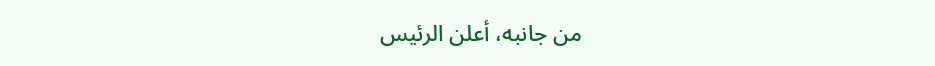من جانبه، أعلن الرئيس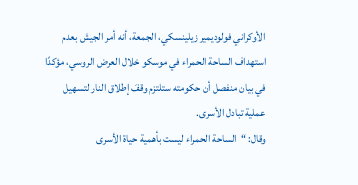الأوكراني فولوديمير زيلينسكي، الجمعة، أنه أمر الجيش بعدم استهداف الساحة الحمراء في موسكو خلال العرض الروسي، مؤكدًا في بيان منفصل أن حكومته ستلتزم وقفَ إطلاق النار لتسهيل عملية تبادل الأسرى.
وقال: “الساحة الحمراء ليست بأهمية حياة الأسرى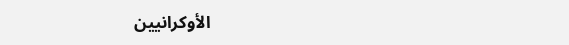الأوكرانيين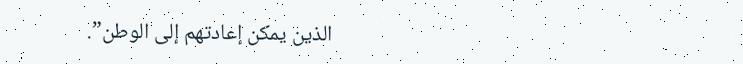الذين يمكن إعادتهم إلى الوطن”.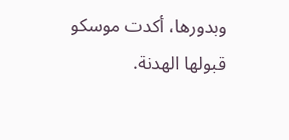وبدورها، أكدت موسكو قبولها الهدنة.